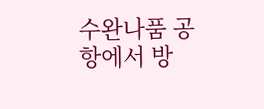수완나품 공항에서 방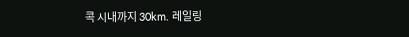콕 시내까지 30km. 레일링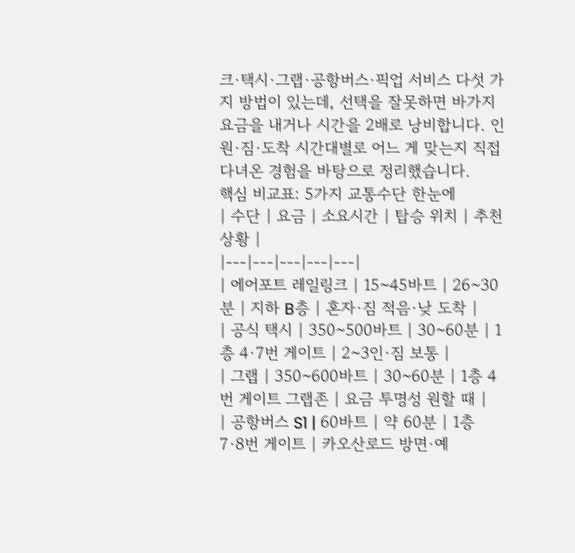크·택시·그랩·공항버스·픽업 서비스 다섯 가지 방법이 있는데, 선택을 잘못하면 바가지 요금을 내거나 시간을 2배로 낭비합니다. 인원·짐·도착 시간대별로 어느 게 맞는지 직접 다녀온 경험을 바탕으로 정리했습니다.
핵심 비교표: 5가지 교통수단 한눈에
| 수단 | 요금 | 소요시간 | 탑승 위치 | 추천 상황 |
|---|---|---|---|---|
| 에어포트 레일링크 | 15~45바트 | 26~30분 | 지하 B층 | 혼자·짐 적음·낮 도착 |
| 공식 택시 | 350~500바트 | 30~60분 | 1층 4·7번 게이트 | 2~3인·짐 보통 |
| 그랩 | 350~600바트 | 30~60분 | 1층 4번 게이트 그랩존 | 요금 투명성 원할 때 |
| 공항버스 S1 | 60바트 | 약 60분 | 1층 7·8번 게이트 | 카오산로드 방면·예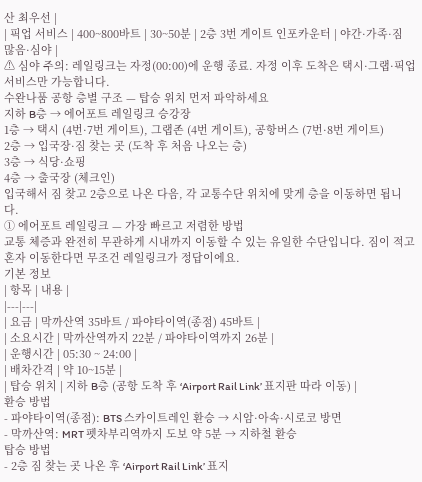산 최우선 |
| 픽업 서비스 | 400~800바트 | 30~50분 | 2층 3번 게이트 인포카운터 | 야간·가족·짐 많음·심야 |
⚠ 심야 주의: 레일링크는 자정(00:00)에 운행 종료. 자정 이후 도착은 택시·그랩·픽업 서비스만 가능합니다.
수완나품 공항 층별 구조 — 탑승 위치 먼저 파악하세요
지하 B층 → 에어포트 레일링크 승강장
1층 → 택시 (4번·7번 게이트), 그랩존 (4번 게이트), 공항버스 (7번·8번 게이트)
2층 → 입국장·짐 찾는 곳 (도착 후 처음 나오는 층)
3층 → 식당·쇼핑
4층 → 출국장 (체크인)
입국해서 짐 찾고 2층으로 나온 다음, 각 교통수단 위치에 맞게 층을 이동하면 됩니다.
① 에어포트 레일링크 — 가장 빠르고 저렴한 방법
교통 체증과 완전히 무관하게 시내까지 이동할 수 있는 유일한 수단입니다. 짐이 적고 혼자 이동한다면 무조건 레일링크가 정답이에요.
기본 정보
| 항목 | 내용 |
|---|---|
| 요금 | 막까산역 35바트 / 파야타이역(종점) 45바트 |
| 소요시간 | 막까산역까지 22분 / 파야타이역까지 26분 |
| 운행시간 | 05:30 ~ 24:00 |
| 배차간격 | 약 10~15분 |
| 탑승 위치 | 지하 B층 (공항 도착 후 ‘Airport Rail Link’ 표지판 따라 이동) |
환승 방법
- 파야타이역(종점): BTS 스카이트레인 환승 → 시암·아속·시로코 방면
- 막까산역: MRT 펫차부리역까지 도보 약 5분 → 지하철 환승
탑승 방법
- 2층 짐 찾는 곳 나온 후 ‘Airport Rail Link’ 표지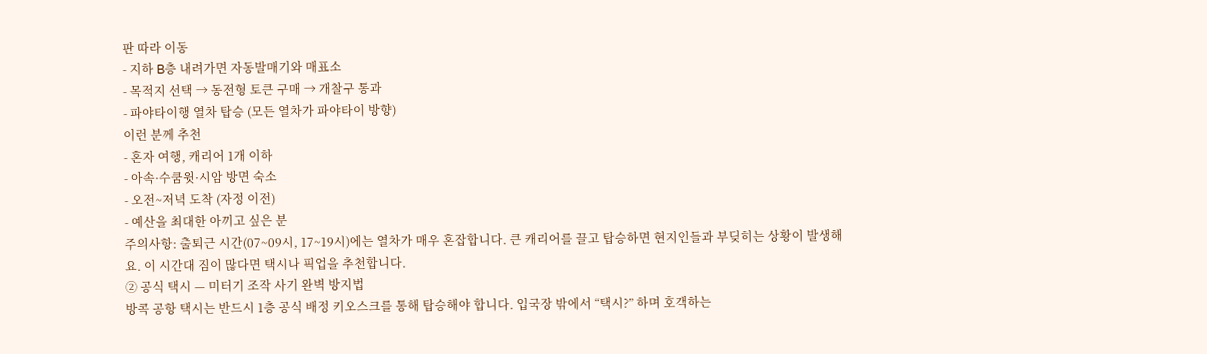판 따라 이동
- 지하 B층 내려가면 자동발매기와 매표소
- 목적지 선택 → 동전형 토큰 구매 → 개찰구 통과
- 파야타이행 열차 탑승 (모든 열차가 파야타이 방향)
이런 분께 추천
- 혼자 여행, 캐리어 1개 이하
- 아속·수쿰윗·시암 방면 숙소
- 오전~저녁 도착 (자정 이전)
- 예산을 최대한 아끼고 싶은 분
주의사항: 출퇴근 시간(07~09시, 17~19시)에는 열차가 매우 혼잡합니다. 큰 캐리어를 끌고 탑승하면 현지인들과 부딪히는 상황이 발생해요. 이 시간대 짐이 많다면 택시나 픽업을 추천합니다.
② 공식 택시 — 미터기 조작 사기 완벽 방지법
방콕 공항 택시는 반드시 1층 공식 배정 키오스크를 통해 탑승해야 합니다. 입국장 밖에서 “택시?” 하며 호객하는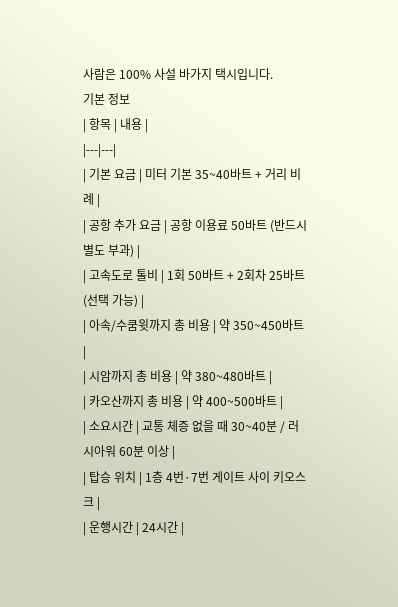사람은 100% 사설 바가지 택시입니다.
기본 정보
| 항목 | 내용 |
|---|---|
| 기본 요금 | 미터 기본 35~40바트 + 거리 비례 |
| 공항 추가 요금 | 공항 이용료 50바트 (반드시 별도 부과) |
| 고속도로 톨비 | 1회 50바트 + 2회차 25바트 (선택 가능) |
| 아속/수쿰윗까지 총 비용 | 약 350~450바트 |
| 시암까지 총 비용 | 약 380~480바트 |
| 카오산까지 총 비용 | 약 400~500바트 |
| 소요시간 | 교통 체증 없을 때 30~40분 / 러시아워 60분 이상 |
| 탑승 위치 | 1층 4번·7번 게이트 사이 키오스크 |
| 운행시간 | 24시간 |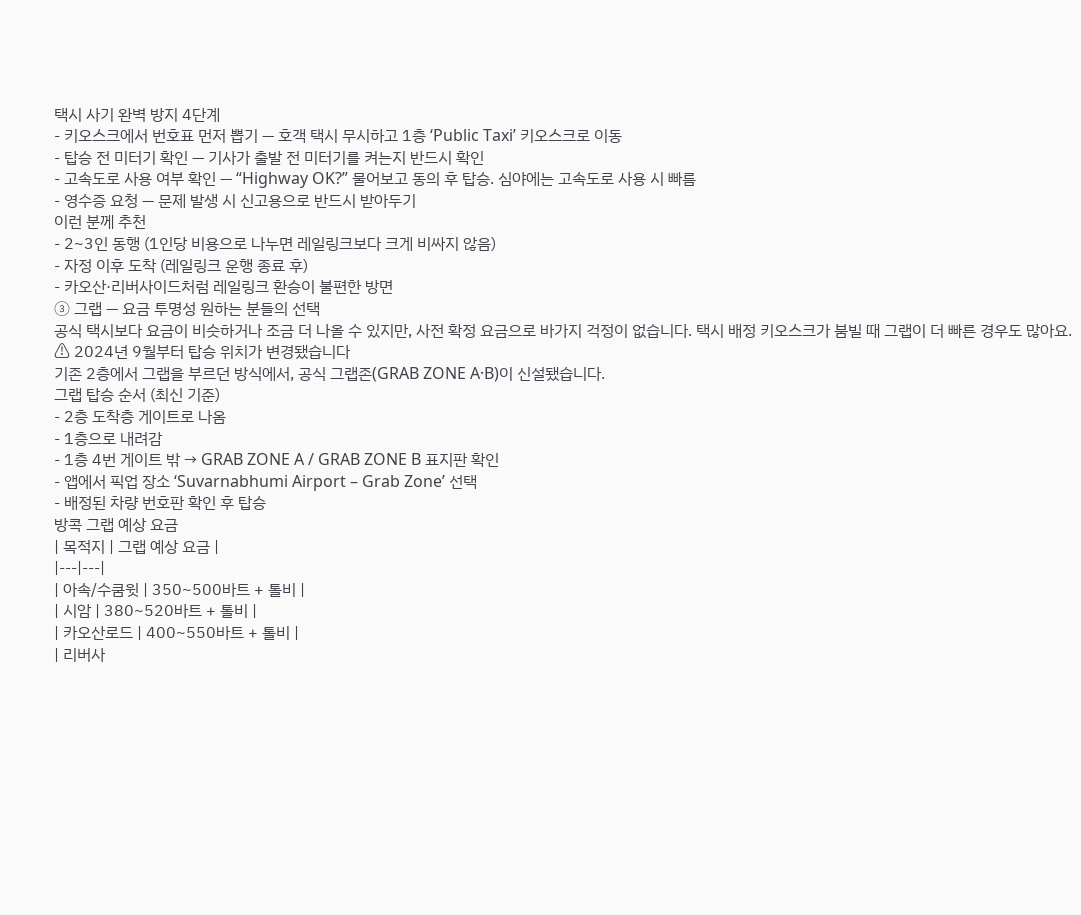택시 사기 완벽 방지 4단계
- 키오스크에서 번호표 먼저 뽑기 — 호객 택시 무시하고 1층 ‘Public Taxi’ 키오스크로 이동
- 탑승 전 미터기 확인 — 기사가 출발 전 미터기를 켜는지 반드시 확인
- 고속도로 사용 여부 확인 — “Highway OK?” 물어보고 동의 후 탑승. 심야에는 고속도로 사용 시 빠름
- 영수증 요청 — 문제 발생 시 신고용으로 반드시 받아두기
이런 분께 추천
- 2~3인 동행 (1인당 비용으로 나누면 레일링크보다 크게 비싸지 않음)
- 자정 이후 도착 (레일링크 운행 종료 후)
- 카오산·리버사이드처럼 레일링크 환승이 불편한 방면
③ 그랩 — 요금 투명성 원하는 분들의 선택
공식 택시보다 요금이 비슷하거나 조금 더 나올 수 있지만, 사전 확정 요금으로 바가지 걱정이 없습니다. 택시 배정 키오스크가 붐빌 때 그랩이 더 빠른 경우도 많아요.
⚠ 2024년 9월부터 탑승 위치가 변경됐습니다
기존 2층에서 그랩을 부르던 방식에서, 공식 그랩존(GRAB ZONE A·B)이 신설됐습니다.
그랩 탑승 순서 (최신 기준)
- 2층 도착층 게이트로 나옴
- 1층으로 내려감
- 1층 4번 게이트 밖 → GRAB ZONE A / GRAB ZONE B 표지판 확인
- 앱에서 픽업 장소 ‘Suvarnabhumi Airport – Grab Zone’ 선택
- 배정된 차량 번호판 확인 후 탑승
방콕 그랩 예상 요금
| 목적지 | 그랩 예상 요금 |
|---|---|
| 아속/수쿰윗 | 350~500바트 + 톨비 |
| 시암 | 380~520바트 + 톨비 |
| 카오산로드 | 400~550바트 + 톨비 |
| 리버사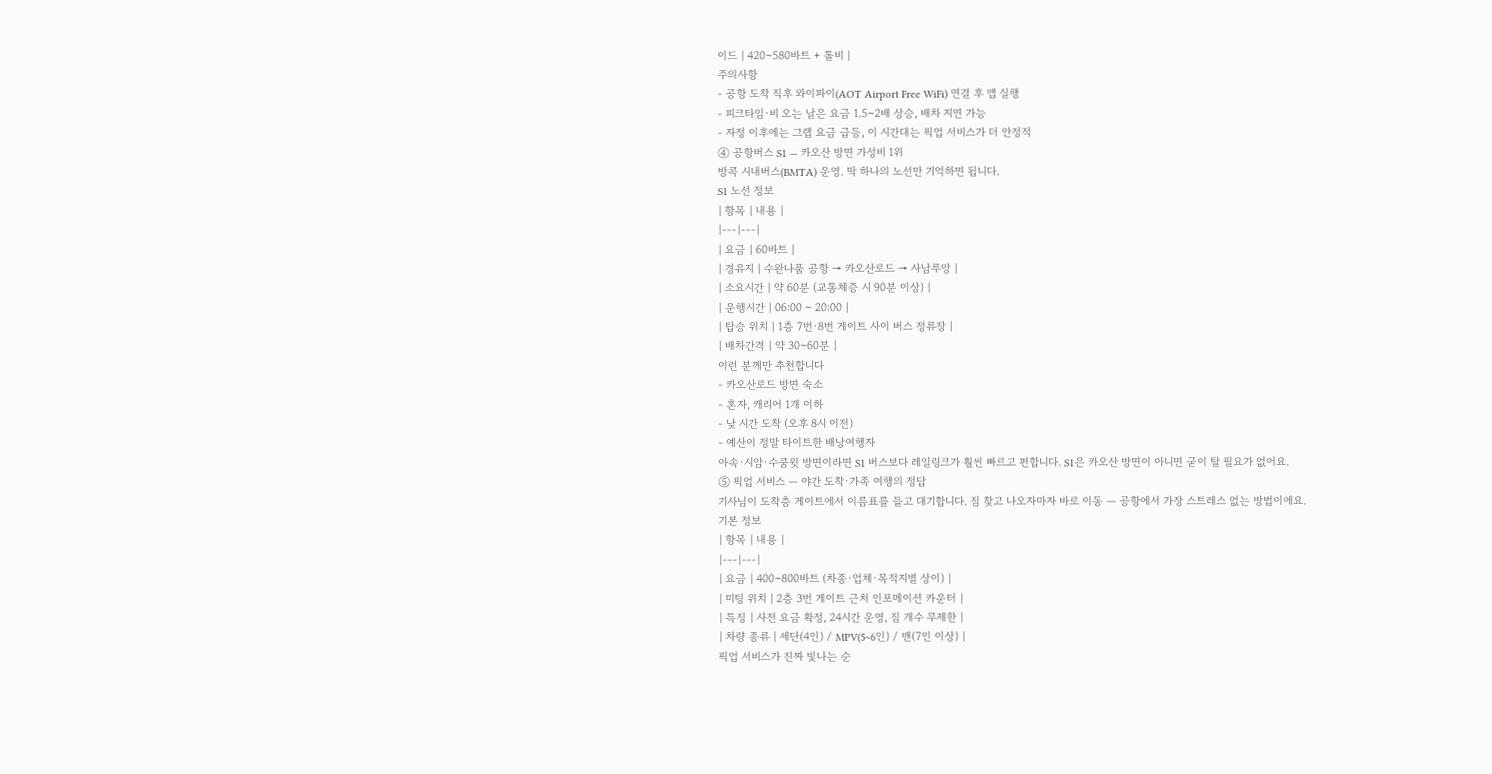이드 | 420~580바트 + 톨비 |
주의사항
- 공항 도착 직후 와이파이(AOT Airport Free WiFi) 연결 후 앱 실행
- 피크타임·비 오는 날은 요금 1.5~2배 상승, 배차 지연 가능
- 자정 이후에는 그랩 요금 급등, 이 시간대는 픽업 서비스가 더 안정적
④ 공항버스 S1 — 카오산 방면 가성비 1위
방콕 시내버스(BMTA) 운영. 딱 하나의 노선만 기억하면 됩니다.
S1 노선 정보
| 항목 | 내용 |
|---|---|
| 요금 | 60바트 |
| 경유지 | 수완나품 공항 → 카오산로드 → 사남루앙 |
| 소요시간 | 약 60분 (교통체증 시 90분 이상) |
| 운행시간 | 06:00 ~ 20:00 |
| 탑승 위치 | 1층 7번·8번 게이트 사이 버스 정류장 |
| 배차간격 | 약 30~60분 |
이런 분께만 추천합니다
- 카오산로드 방면 숙소
- 혼자, 캐리어 1개 이하
- 낮 시간 도착 (오후 8시 이전)
- 예산이 정말 타이트한 배낭여행자
아속·시암·수쿰윗 방면이라면 S1 버스보다 레일링크가 훨씬 빠르고 편합니다. S1은 카오산 방면이 아니면 굳이 탈 필요가 없어요.
⑤ 픽업 서비스 — 야간 도착·가족 여행의 정답
기사님이 도착층 게이트에서 이름표를 들고 대기합니다. 짐 찾고 나오자마자 바로 이동 — 공항에서 가장 스트레스 없는 방법이에요.
기본 정보
| 항목 | 내용 |
|---|---|
| 요금 | 400~800바트 (차종·업체·목적지별 상이) |
| 미팅 위치 | 2층 3번 게이트 근처 인포메이션 카운터 |
| 특징 | 사전 요금 확정, 24시간 운영, 짐 개수 무제한 |
| 차량 종류 | 세단(4인) / MPV(5~6인) / 밴(7인 이상) |
픽업 서비스가 진짜 빛나는 순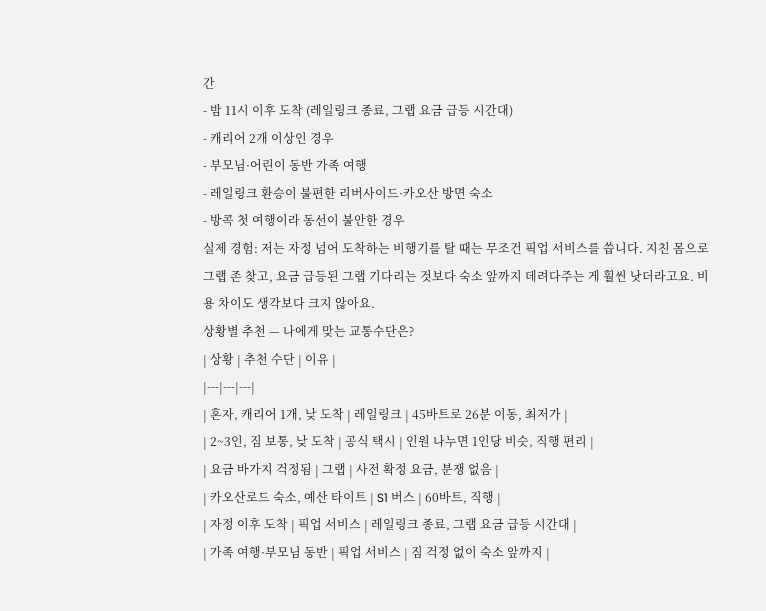간
- 밤 11시 이후 도착 (레일링크 종료, 그랩 요금 급등 시간대)
- 캐리어 2개 이상인 경우
- 부모님·어린이 동반 가족 여행
- 레일링크 환승이 불편한 리버사이드·카오산 방면 숙소
- 방콕 첫 여행이라 동선이 불안한 경우
실제 경험: 저는 자정 넘어 도착하는 비행기를 탈 때는 무조건 픽업 서비스를 씁니다. 지친 몸으로 그랩 존 찾고, 요금 급등된 그랩 기다리는 것보다 숙소 앞까지 데려다주는 게 훨씬 낫더라고요. 비용 차이도 생각보다 크지 않아요.
상황별 추천 — 나에게 맞는 교통수단은?
| 상황 | 추천 수단 | 이유 |
|---|---|---|
| 혼자, 캐리어 1개, 낮 도착 | 레일링크 | 45바트로 26분 이동, 최저가 |
| 2~3인, 짐 보통, 낮 도착 | 공식 택시 | 인원 나누면 1인당 비슷, 직행 편리 |
| 요금 바가지 걱정됨 | 그랩 | 사전 확정 요금, 분쟁 없음 |
| 카오산로드 숙소, 예산 타이트 | S1 버스 | 60바트, 직행 |
| 자정 이후 도착 | 픽업 서비스 | 레일링크 종료, 그랩 요금 급등 시간대 |
| 가족 여행·부모님 동반 | 픽업 서비스 | 짐 걱정 없이 숙소 앞까지 |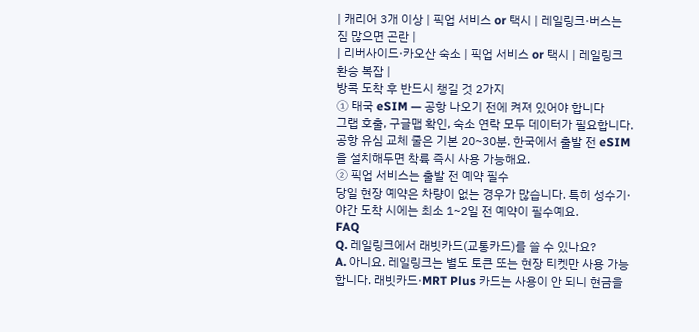| 캐리어 3개 이상 | 픽업 서비스 or 택시 | 레일링크·버스는 짐 많으면 곤란 |
| 리버사이드·카오산 숙소 | 픽업 서비스 or 택시 | 레일링크 환승 복잡 |
방콕 도착 후 반드시 챙길 것 2가지
① 태국 eSIM — 공항 나오기 전에 켜져 있어야 합니다
그랩 호출, 구글맵 확인, 숙소 연락 모두 데이터가 필요합니다. 공항 유심 교체 줄은 기본 20~30분. 한국에서 출발 전 eSIM을 설치해두면 착륙 즉시 사용 가능해요.
② 픽업 서비스는 출발 전 예약 필수
당일 현장 예약은 차량이 없는 경우가 많습니다. 특히 성수기·야간 도착 시에는 최소 1~2일 전 예약이 필수예요.
FAQ
Q. 레일링크에서 래빗카드(교통카드)를 쓸 수 있나요?
A. 아니요. 레일링크는 별도 토큰 또는 현장 티켓만 사용 가능합니다. 래빗카드·MRT Plus 카드는 사용이 안 되니 현금을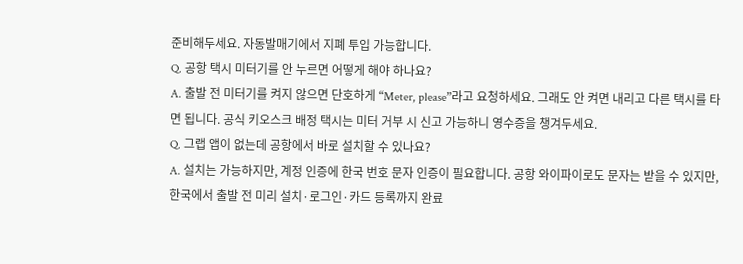준비해두세요. 자동발매기에서 지폐 투입 가능합니다.
Q. 공항 택시 미터기를 안 누르면 어떻게 해야 하나요?
A. 출발 전 미터기를 켜지 않으면 단호하게 “Meter, please”라고 요청하세요. 그래도 안 켜면 내리고 다른 택시를 타면 됩니다. 공식 키오스크 배정 택시는 미터 거부 시 신고 가능하니 영수증을 챙겨두세요.
Q. 그랩 앱이 없는데 공항에서 바로 설치할 수 있나요?
A. 설치는 가능하지만, 계정 인증에 한국 번호 문자 인증이 필요합니다. 공항 와이파이로도 문자는 받을 수 있지만, 한국에서 출발 전 미리 설치·로그인·카드 등록까지 완료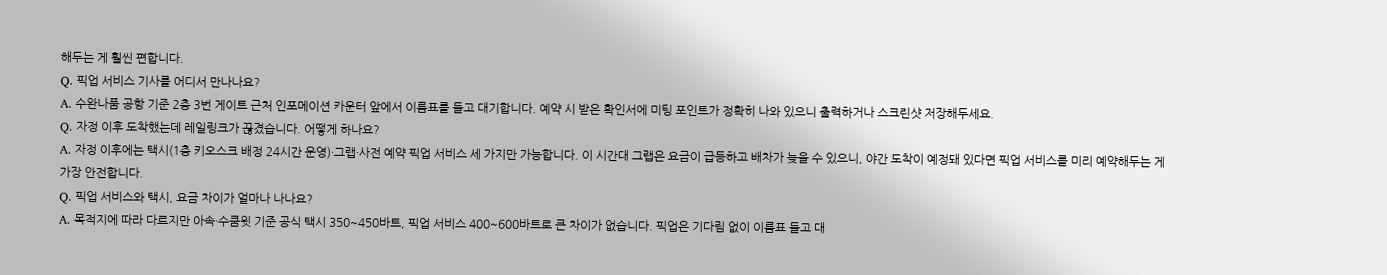해두는 게 훨씬 편합니다.
Q. 픽업 서비스 기사를 어디서 만나나요?
A. 수완나품 공항 기준 2층 3번 게이트 근처 인포메이션 카운터 앞에서 이름표를 들고 대기합니다. 예약 시 받은 확인서에 미팅 포인트가 정확히 나와 있으니 출력하거나 스크린샷 저장해두세요.
Q. 자정 이후 도착했는데 레일링크가 끊겼습니다. 어떻게 하나요?
A. 자정 이후에는 택시(1층 키오스크 배정 24시간 운영)·그랩·사전 예약 픽업 서비스 세 가지만 가능합니다. 이 시간대 그랩은 요금이 급등하고 배차가 늦을 수 있으니, 야간 도착이 예정돼 있다면 픽업 서비스를 미리 예약해두는 게 가장 안전합니다.
Q. 픽업 서비스와 택시, 요금 차이가 얼마나 나나요?
A. 목적지에 따라 다르지만 아속·수쿰윗 기준 공식 택시 350~450바트, 픽업 서비스 400~600바트로 큰 차이가 없습니다. 픽업은 기다림 없이 이름표 들고 대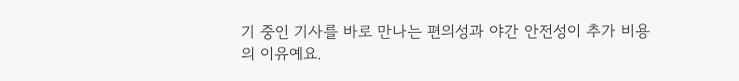기 중인 기사를 바로 만나는 편의성과 야간 안전성이 추가 비용의 이유예요.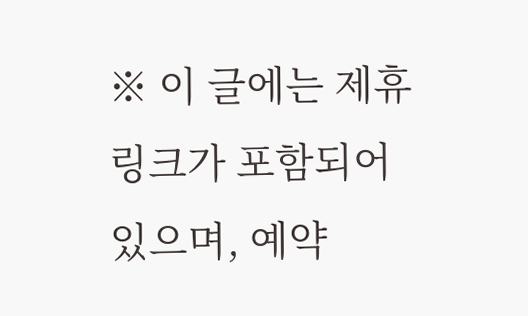※ 이 글에는 제휴 링크가 포함되어 있으며, 예약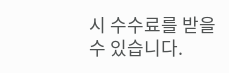시 수수료를 받을 수 있습니다.